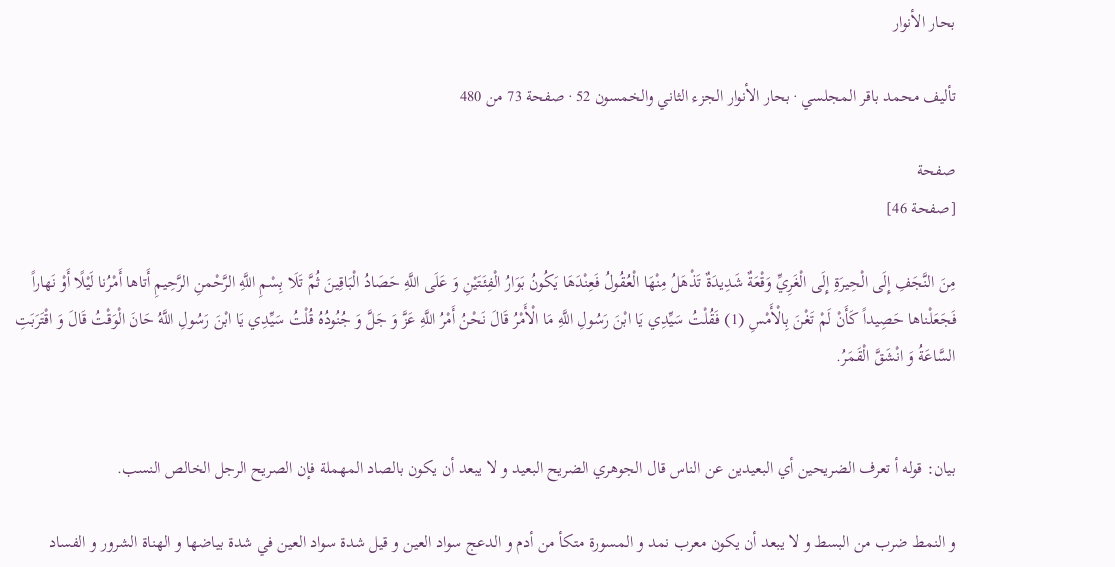بحار الأنوار

تأليف محمد باقر المجلسي · بحار الأنوار الجزء الثاني والخمسون 52 · صفحة 73 من 480

صفحة
[صفحة 46]

مِنَ النَّجَفِ إِلَى الْحِيرَةِ إِلَى الْغَرِيِّ وَقْعَةٌ شَدِيدَةٌ تَذْهَلُ مِنْهَا الْعُقُولُ فَعِنْدَهَا يَكُونُ بَوَارُ الْفِئَتَيْنِ وَ عَلَى اللَّهِ حَصَادُ الْبَاقِينَ ثُمَّ تَلَا بِسْمِ اللَّهِ الرَّحْمنِ الرَّحِيمِ أَتاها أَمْرُنا لَيْلًا أَوْ نَهاراً فَجَعَلْناها حَصِيداً كَأَنْ لَمْ تَغْنَ بِالْأَمْسِ (1) فَقُلْتُ سَيِّدِي يَا ابْنَ رَسُولِ اللَّهِ مَا الْأَمْرُ قَالَ نَحْنُ أَمْرُ اللَّهِ عَزَّ وَ جَلَّ وَ جُنُودُهُ قُلْتُ سَيِّدِي يَا ابْنَ رَسُولِ اللَّهُ حَانَ الْوَقْتُ قَالَ وَ اقْتَرَبَتِ السَّاعَةُ وَ انْشَقَّ الْقَمَرُ.


بيان: قوله أ تعرف الضريحين أي البعيدين عن الناس قال الجوهري الضريح البعيد و لا يبعد أن يكون بالصاد المهملة فإن الصريح الرجل الخالص النسب.

و النمط ضرب من البسط و لا يبعد أن يكون معرب نمد و المسورة متكأ من أدم و الدعج سواد العين و قيل شدة سواد العين في شدة بياضها و الهناة الشرور و الفساد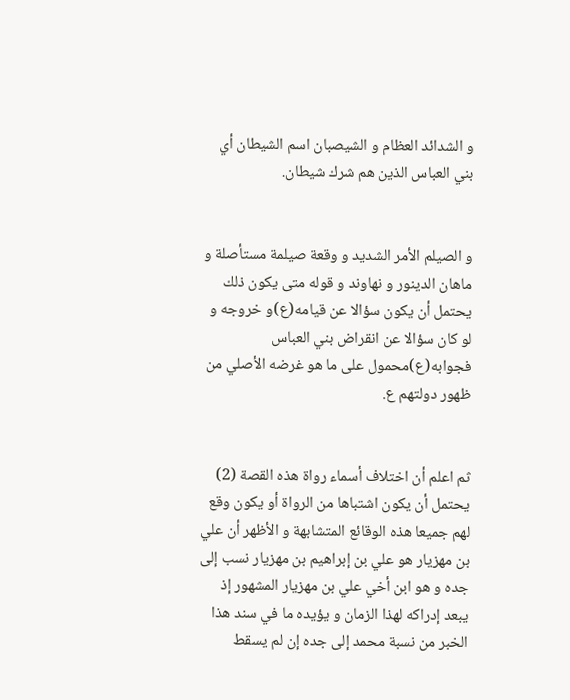و الشدائد العظام و الشيصبان اسم الشيطان أي بني العباس الذين هم شرك شيطان.


و الصيلم الأمر الشديد و وقعة صيلمة مستأصلة و ماهان الدينور و نهاوند و قوله متى يكون ذلك يحتمل أن يكون سؤالا عن قيامه(ع)و خروجه و لو كان سؤالا عن انقراض بني العباس فجوابه(ع)محمول على ما هو غرضه الأصلي من ظهور دولتهم ع.


ثم اعلم أن اختلاف أسماء رواة هذه القصة (2) يحتمل أن يكون اشتباها من الرواة أو يكون وقع لهم جميعا هذه الوقائع المتشابهة و الأظهر أن علي بن مهزيار هو علي بن إبراهيم بن مهزيار نسب إلى جده و هو ابن أخي علي بن مهزيار المشهور إذ يبعد إدراكه لهذا الزمان و يؤيده ما في سند هذا الخبر من نسبة محمد إلى جده إن لم يسقط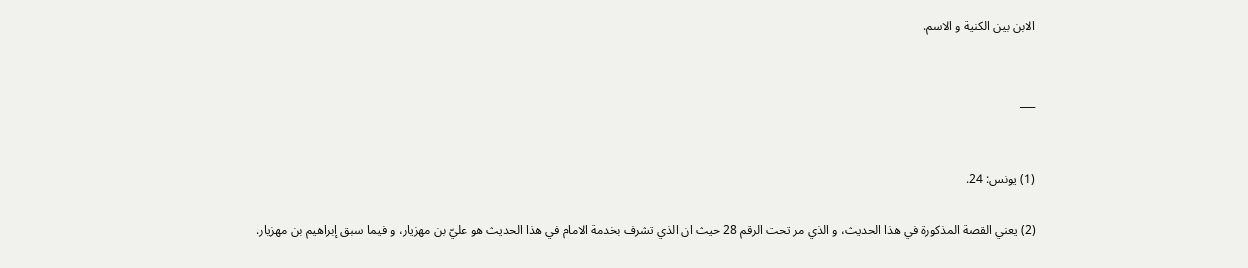الابن بين الكنية و الاسم.


___


(1) يونس: 24.

(2) يعني القصة المذكورة في هذا الحديث، و الذي مر تحت الرقم 28 حيث ان الذي تشرف بخدمة الامام في هذا الحديث هو عليّ بن مهزيار، و فيما سبق إبراهيم بن مهزيار.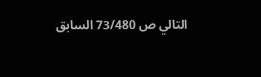التالي ص 73/480 السابق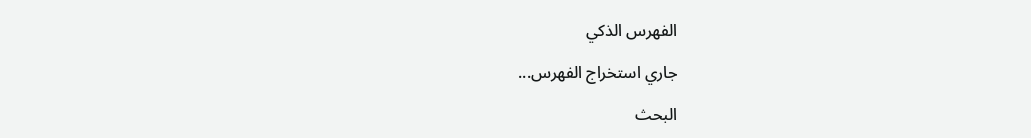الفهرس الذكي

جاري استخراج الفهرس...

البحث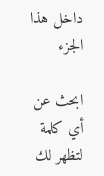داخل هذا الجزء

ابحث عن أي كلمة لتظهر لك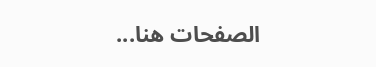الصفحات هنا...